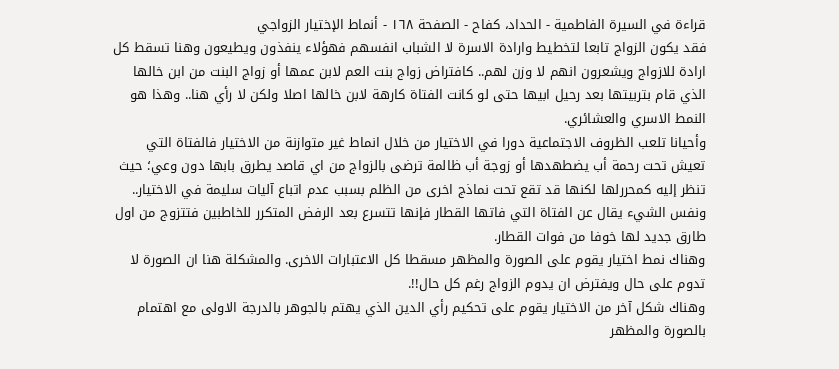قراءة في السيرة الفاطمية - الحداد، كفاح - الصفحة ١٦٨ - أنماط الإختيار الزواجي
فقد يكون الزواج تابعا لتخطيط وارادة الاسرة لا الشباب انفسهم فهؤلاء ينفذون ويطيعون وهنا تسقط كل ارادة للازواج ويشعرون انهم لا وزن لهم.. كافتراض زواج بنت العم لابن عمها أو زواج البنت من ابن خالها الذي قام بتربيتها بعد رحيل ابيها حتى لو كانت الفتاة كارهة لابن خالها اصلا ولكن لا رأي هنا.. وهذا هو النمط الاسري والعشائري.
وأحيانا تلعب الظروف الاجتماعية دورا في الاختيار من خلال انماط غير متوازنة من الاختيار فالفتاة التي تعيش تحت رحمة أب يضطهدها أو زوجة أب ظالمة ترضى بالزواج من اي قاصد يطرق بابها دون وعي؛ حيث تنظر إليه كمحررلها لكنها قد تقع تحت نماذج اخرى من الظلم بسبب عدم اتباع آليات سليمة في الاختيار.. ونفس الشيء يقال عن الفتاة التي فاتها القطار فإنها تتسرع بعد الرفض المتكرر للخاطبين فتتزوج من اول طارق جديد لها خوفا من فوات القطار.
وهناك نمط اختيار يقوم على الصورة والمظهر مسقطا كل الاعتبارات الاخرى. والمشكلة هنا ان الصورة لا تدوم على حال ويفترض ان يدوم الزواج رغم كل حال!!.
وهناك شكل آخر من الاختيار يقوم على تحكيم رأي الدين الذي يهتم بالجوهر بالدرجة الاولى مع اهتمام بالصورة والمظهر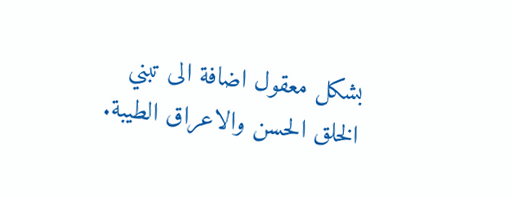بشكل معقول اضافة الى تبني الخلق الحسن والاعراق الطيبة.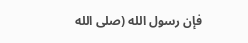فإن رسول الله (صلى الله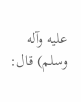عليه وآله وسلم) قال: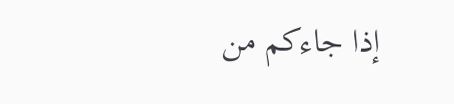إذا جاءكم من